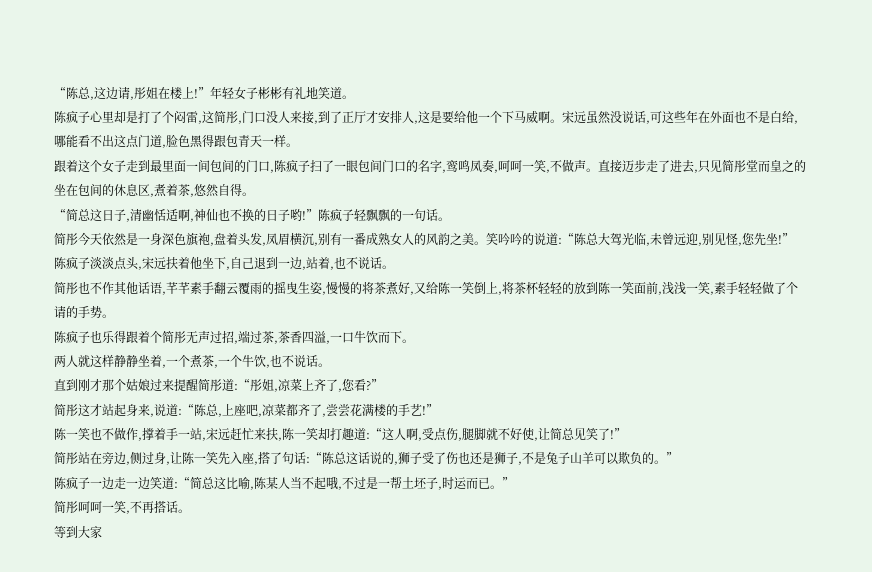“陈总,这边请,彤姐在楼上!”年轻女子彬彬有礼地笑道。
陈疯子心里却是打了个闷雷,这简彤,门口没人来接,到了正厅才安排人,这是要给他一个下马威啊。宋远虽然没说话,可这些年在外面也不是白给,哪能看不出这点门道,脸色黑得跟包青天一样。
跟着这个女子走到最里面一间包间的门口,陈疯子扫了一眼包间门口的名字,鸾鸣凤奏,呵呵一笑,不做声。直接迈步走了进去,只见简彤堂而皇之的坐在包间的休息区,煮着茶,悠然自得。
“简总这日子,清幽恬适啊,神仙也不换的日子哟!”陈疯子轻飘飘的一句话。
简彤今天依然是一身深色旗袍,盘着头发,凤眉横沉,别有一番成熟女人的风韵之美。笑吟吟的说道:“陈总大驾光临,未曾远迎,别见怪,您先坐!”
陈疯子淡淡点头,宋远扶着他坐下,自己退到一边,站着,也不说话。
简彤也不作其他话语,芊芊素手翻云覆雨的摇曳生姿,慢慢的将茶煮好,又给陈一笑倒上,将茶杯轻轻的放到陈一笑面前,浅浅一笑,素手轻轻做了个请的手势。
陈疯子也乐得跟着个简彤无声过招,端过茶,茶香四溢,一口牛饮而下。
两人就这样静静坐着,一个煮茶,一个牛饮,也不说话。
直到刚才那个姑娘过来提醒简彤道:“彤姐,凉菜上齐了,您看?”
简彤这才站起身来,说道:“陈总,上座吧,凉菜都齐了,尝尝花满楼的手艺!”
陈一笑也不做作,撑着手一站,宋远赶忙来扶,陈一笑却打趣道:“这人啊,受点伤,腿脚就不好使,让简总见笑了!”
简彤站在旁边,侧过身,让陈一笑先入座,搭了句话:“陈总这话说的,狮子受了伤也还是狮子,不是兔子山羊可以欺负的。”
陈疯子一边走一边笑道:“简总这比喻,陈某人当不起哦,不过是一帮土坯子,时运而已。”
简彤呵呵一笑,不再搭话。
等到大家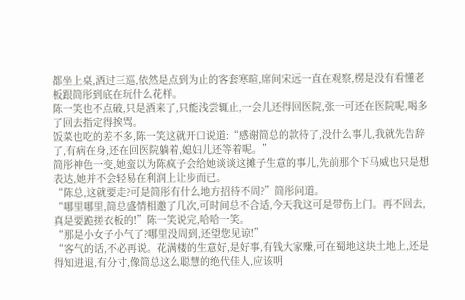都坐上桌,酒过三巡,依然是点到为止的客套寒暄,席间宋远一直在观察,楞是没有看懂老板跟简彤到底在玩什么花样。
陈一笑也不点破,只是酒来了,只能浅尝辄止,一会儿还得回医院,张一可还在医院呢,喝多了回去指定得挨骂。
饭菜也吃的差不多,陈一笑这就开口说道:“感谢简总的款待了,没什么事儿,我就先告辞了,有病在身,还在回医院躺着,媳妇儿还等着呢。”
简彤神色一变,她蛮以为陈疯子会给她谈谈这摊子生意的事儿,先前那个下马威也只是想表达,她并不会轻易在利润上让步而已。
“陈总,这就要走?可是简彤有什么地方招待不周?”简彤问道。
“哪里哪里,简总盛情相邀了几次,可时间总不合适,今天我这可是带伤上门。再不回去,真是要跪搓衣板的!”陈一笑说完,哈哈一笑。
“那是小女子小气了?哪里没周到,还望您见谅!”
“客气的话,不必再说。花满楼的生意好,是好事,有钱大家赚,可在蜀地这块土地上,还是得知进退,有分寸,像简总这么聪慧的绝代佳人,应该明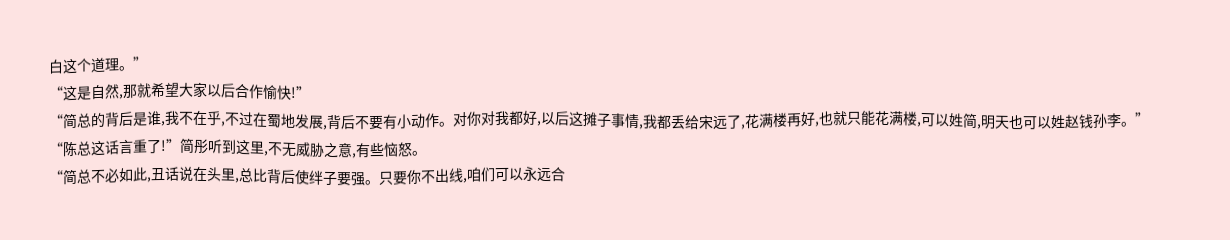白这个道理。”
“这是自然,那就希望大家以后合作愉快!”
“简总的背后是谁,我不在乎,不过在蜀地发展,背后不要有小动作。对你对我都好,以后这摊子事情,我都丢给宋远了,花满楼再好,也就只能花满楼,可以姓简,明天也可以姓赵钱孙李。”
“陈总这话言重了!”简彤听到这里,不无威胁之意,有些恼怒。
“简总不必如此,丑话说在头里,总比背后使绊子要强。只要你不出线,咱们可以永远合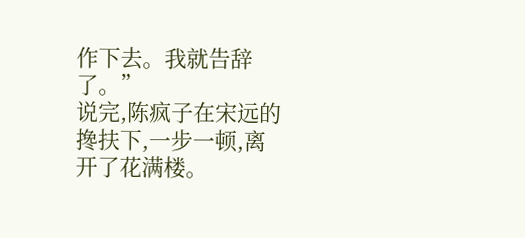作下去。我就告辞了。”
说完,陈疯子在宋远的搀扶下,一步一顿,离开了花满楼。